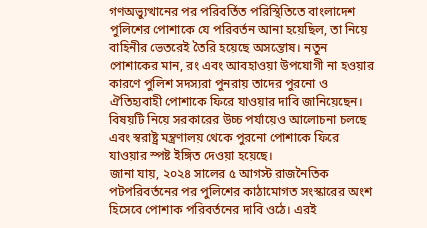গণঅভ্যুত্থানের পর পরিবর্তিত পরিস্থিতিতে বাংলাদেশ পুলিশের পোশাকে যে পরিবর্তন আনা হয়েছিল, তা নিয়ে বাহিনীর ভেতরেই তৈরি হয়েছে অসন্তোষ। নতুন পোশাকের মান, রং এবং আবহাওয়া উপযোগী না হওয়ার কারণে পুলিশ সদস্যরা পুনরায় তাদের পুরনো ও ঐতিহ্যবাহী পোশাকে ফিরে যাওয়ার দাবি জানিয়েছেন। বিষয়টি নিয়ে সরকারের উচ্চ পর্যায়েও আলোচনা চলছে এবং স্বরাষ্ট্র মন্ত্রণালয় থেকে পুরনো পোশাকে ফিরে যাওয়ার স্পষ্ট ইঙ্গিত দেওয়া হয়েছে।
জানা যায়, ২০২৪ সালের ৫ আগস্ট রাজনৈতিক পটপরিবর্তনের পর পুলিশের কাঠামোগত সংস্কারের অংশ হিসেবে পোশাক পরিবর্তনের দাবি ওঠে। এরই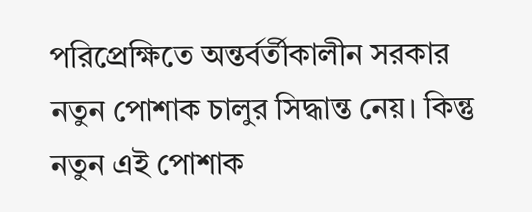পরিপ্রেক্ষিতে অন্তর্বর্তীকালীন সরকার নতুন পোশাক চালুর সিদ্ধান্ত নেয়। কিন্তু নতুন এই পোশাক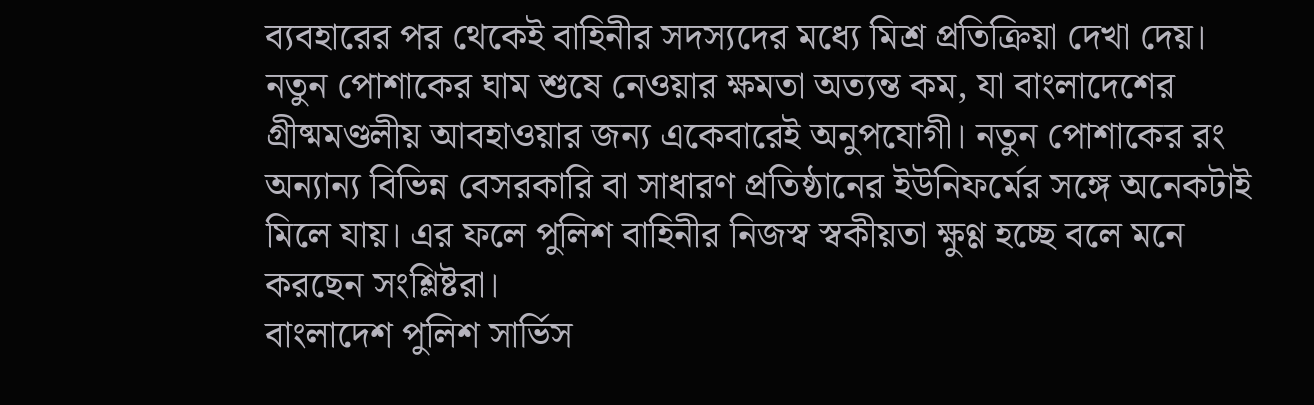ব্যবহারের পর থেকেই বাহিনীর সদস্যদের মধ্যে মিশ্র প্রতিক্রিয়া দেখা দেয়।
নতুন পোশাকের ঘাম শুষে নেওয়ার ক্ষমতা অত্যন্ত কম, যা বাংলাদেশের গ্রীষ্মমণ্ডলীয় আবহাওয়ার জন্য একেবারেই অনুপযোগী। নতুন পোশাকের রং অন্যান্য বিভিন্ন বেসরকারি বা সাধারণ প্রতিষ্ঠানের ইউনিফর্মের সঙ্গে অনেকটাই মিলে যায়। এর ফলে পুলিশ বাহিনীর নিজস্ব স্বকীয়তা ক্ষুণ্ণ হচ্ছে বলে মনে করছেন সংশ্লিষ্টরা।
বাংলাদেশ পুলিশ সার্ভিস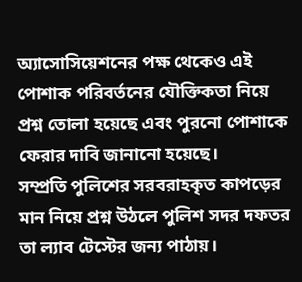অ্যাসোসিয়েশনের পক্ষ থেকেও এই পোশাক পরিবর্তনের যৌক্তিকতা নিয়ে প্রশ্ন তোলা হয়েছে এবং পুরনো পোশাকে ফেরার দাবি জানানো হয়েছে।
সম্প্রতি পুলিশের সরবরাহকৃত কাপড়ের মান নিয়ে প্রশ্ন উঠলে পুলিশ সদর দফতর তা ল্যাব টেস্টের জন্য পাঠায়।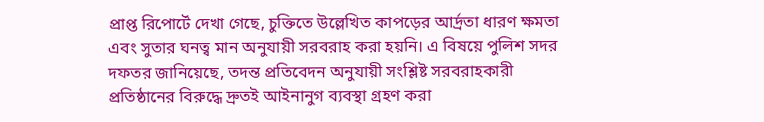প্রাপ্ত রিপোর্টে দেখা গেছে, চুক্তিতে উল্লেখিত কাপড়ের আর্দ্রতা ধারণ ক্ষমতা এবং সুতার ঘনত্ব মান অনুযায়ী সরবরাহ করা হয়নি। এ বিষয়ে পুলিশ সদর দফতর জানিয়েছে, তদন্ত প্রতিবেদন অনুযায়ী সংশ্লিষ্ট সরবরাহকারী প্রতিষ্ঠানের বিরুদ্ধে দ্রুতই আইনানুগ ব্যবস্থা গ্রহণ করা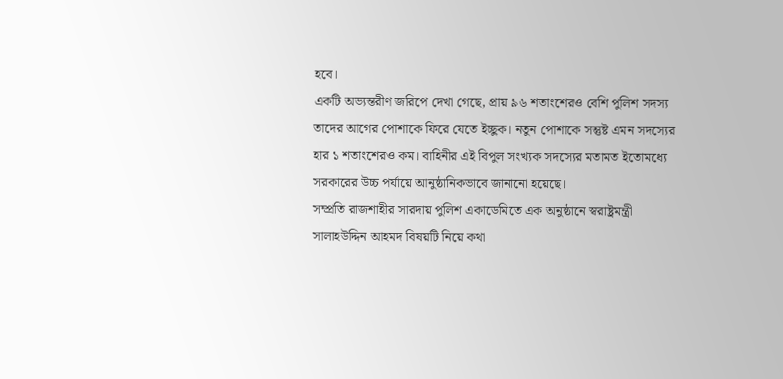হবে।
একটি অভ্যন্তরীণ জরিপে দেখা গেছে, প্রায় ৯৬ শতাংশেরও বেশি পুলিশ সদস্য তাদের আগের পোশাকে ফিরে যেতে ইচ্ছুক। নতুন পোশাকে সন্তুষ্ট এমন সদস্যের হার ১ শতাংশেরও কম। বাহিনীর এই বিপুল সংখ্যক সদস্যের মতামত ইতোমধ্যে সরকারের উচ্চ পর্যায়ে আনুষ্ঠানিকভাবে জানানো হয়েছে।
সম্প্রতি রাজশাহীর সারদায় পুলিশ একাডেমিতে এক অনুষ্ঠানে স্বরাষ্ট্রমন্ত্রী সালাহউদ্দিন আহমদ বিষয়টি নিয়ে কথা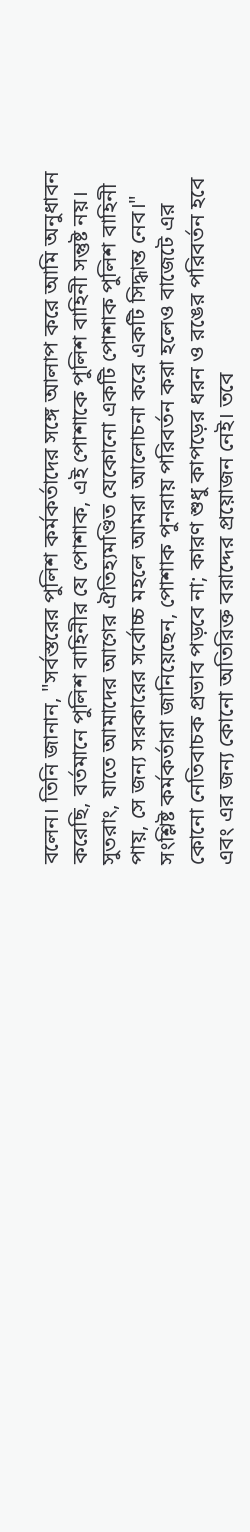বলেন। তিনি জানান, "সর্বস্তরের পুলিশ কর্মকর্তাদের সঙ্গে আলাপ করে আমি অনুধাবন করেছি, বর্তমানে পুলিশ বাহিনীর যে পোশাক, এই পোশাকে পুলিশ বাহিনী সন্তুষ্ট নয়। সুতরাং, যাতে আমাদের আগের ঐতিহ্যমণ্ডিত যেকোনো একটি পোশাক পুলিশ বাহিনী পায়, সে জন্য সরকারের সর্বোচ্চ মহলে আমরা আলোচনা করে একটি সিদ্ধান্ত নেব।"
সংশ্লিষ্ট কর্মকর্তারা জানিয়েছেন, পোশাক পুনরায় পরিবর্তন করা হলেও বাজেটে এর কোনো নেতিবাচক প্রভাব পড়বে না; কারণ শুধু কাপড়ের ধরন ও রঙের পরিবর্তন হবে এবং এর জন্য কোনো অতিরিক্ত বরাদ্দের প্রয়োজন নেই। তবে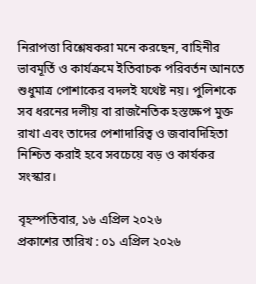নিরাপত্তা বিশ্লেষকরা মনে করছেন, বাহিনীর ভাবমূর্তি ও কার্যক্রমে ইতিবাচক পরিবর্তন আনতে শুধুমাত্র পোশাকের বদলই যথেষ্ট নয়। পুলিশকে সব ধরনের দলীয় বা রাজনৈতিক হস্তক্ষেপ মুক্ত রাখা এবং তাদের পেশাদারিত্ব ও জবাবদিহিতা নিশ্চিত করাই হবে সবচেয়ে বড় ও কার্যকর সংস্কার।

বৃহস্পতিবার, ১৬ এপ্রিল ২০২৬
প্রকাশের তারিখ : ০১ এপ্রিল ২০২৬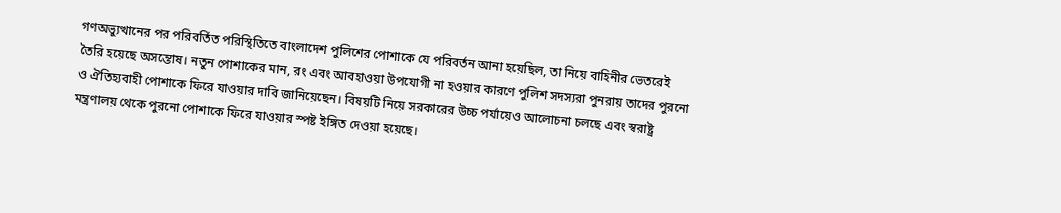গণঅভ্যুত্থানের পর পরিবর্তিত পরিস্থিতিতে বাংলাদেশ পুলিশের পোশাকে যে পরিবর্তন আনা হয়েছিল, তা নিয়ে বাহিনীর ভেতরেই তৈরি হয়েছে অসন্তোষ। নতুন পোশাকের মান, রং এবং আবহাওয়া উপযোগী না হওয়ার কারণে পুলিশ সদস্যরা পুনরায় তাদের পুরনো ও ঐতিহ্যবাহী পোশাকে ফিরে যাওয়ার দাবি জানিয়েছেন। বিষয়টি নিয়ে সরকারের উচ্চ পর্যায়েও আলোচনা চলছে এবং স্বরাষ্ট্র মন্ত্রণালয় থেকে পুরনো পোশাকে ফিরে যাওয়ার স্পষ্ট ইঙ্গিত দেওয়া হয়েছে।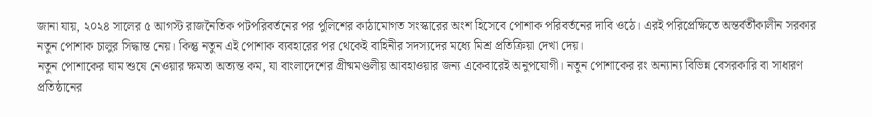জানা যায়, ২০২৪ সালের ৫ আগস্ট রাজনৈতিক পটপরিবর্তনের পর পুলিশের কাঠামোগত সংস্কারের অংশ হিসেবে পোশাক পরিবর্তনের দাবি ওঠে। এরই পরিপ্রেক্ষিতে অন্তর্বর্তীকালীন সরকার নতুন পোশাক চালুর সিদ্ধান্ত নেয়। কিন্তু নতুন এই পোশাক ব্যবহারের পর থেকেই বাহিনীর সদস্যদের মধ্যে মিশ্র প্রতিক্রিয়া দেখা দেয়।
নতুন পোশাকের ঘাম শুষে নেওয়ার ক্ষমতা অত্যন্ত কম, যা বাংলাদেশের গ্রীষ্মমণ্ডলীয় আবহাওয়ার জন্য একেবারেই অনুপযোগী। নতুন পোশাকের রং অন্যান্য বিভিন্ন বেসরকারি বা সাধারণ প্রতিষ্ঠানের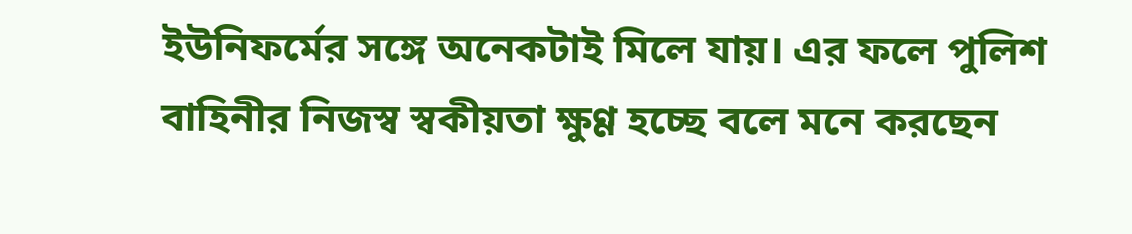ইউনিফর্মের সঙ্গে অনেকটাই মিলে যায়। এর ফলে পুলিশ বাহিনীর নিজস্ব স্বকীয়তা ক্ষুণ্ণ হচ্ছে বলে মনে করছেন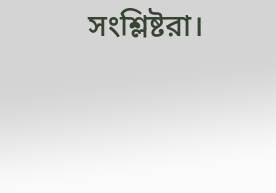সংশ্লিষ্টরা।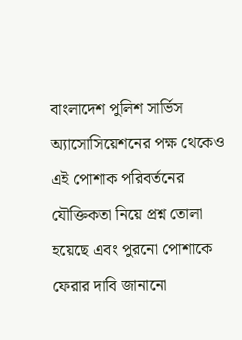বাংলাদেশ পুলিশ সার্ভিস অ্যাসোসিয়েশনের পক্ষ থেকেও এই পোশাক পরিবর্তনের যৌক্তিকতা নিয়ে প্রশ্ন তোলা হয়েছে এবং পুরনো পোশাকে ফেরার দাবি জানানো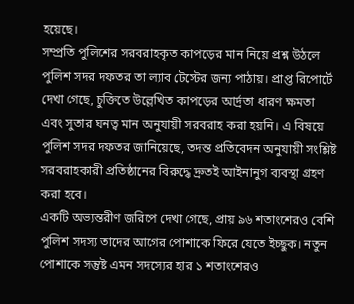হয়েছে।
সম্প্রতি পুলিশের সরবরাহকৃত কাপড়ের মান নিয়ে প্রশ্ন উঠলে পুলিশ সদর দফতর তা ল্যাব টেস্টের জন্য পাঠায়। প্রাপ্ত রিপোর্টে দেখা গেছে, চুক্তিতে উল্লেখিত কাপড়ের আর্দ্রতা ধারণ ক্ষমতা এবং সুতার ঘনত্ব মান অনুযায়ী সরবরাহ করা হয়নি। এ বিষয়ে পুলিশ সদর দফতর জানিয়েছে, তদন্ত প্রতিবেদন অনুযায়ী সংশ্লিষ্ট সরবরাহকারী প্রতিষ্ঠানের বিরুদ্ধে দ্রুতই আইনানুগ ব্যবস্থা গ্রহণ করা হবে।
একটি অভ্যন্তরীণ জরিপে দেখা গেছে, প্রায় ৯৬ শতাংশেরও বেশি পুলিশ সদস্য তাদের আগের পোশাকে ফিরে যেতে ইচ্ছুক। নতুন পোশাকে সন্তুষ্ট এমন সদস্যের হার ১ শতাংশেরও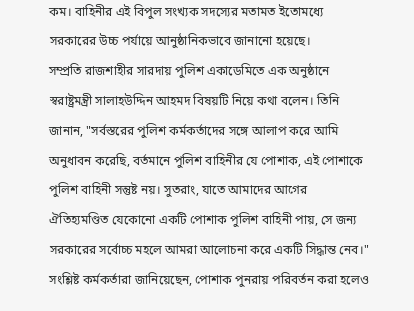কম। বাহিনীর এই বিপুল সংখ্যক সদস্যের মতামত ইতোমধ্যে সরকারের উচ্চ পর্যায়ে আনুষ্ঠানিকভাবে জানানো হয়েছে।
সম্প্রতি রাজশাহীর সারদায় পুলিশ একাডেমিতে এক অনুষ্ঠানে স্বরাষ্ট্রমন্ত্রী সালাহউদ্দিন আহমদ বিষয়টি নিয়ে কথা বলেন। তিনি জানান, "সর্বস্তরের পুলিশ কর্মকর্তাদের সঙ্গে আলাপ করে আমি অনুধাবন করেছি, বর্তমানে পুলিশ বাহিনীর যে পোশাক, এই পোশাকে পুলিশ বাহিনী সন্তুষ্ট নয়। সুতরাং, যাতে আমাদের আগের ঐতিহ্যমণ্ডিত যেকোনো একটি পোশাক পুলিশ বাহিনী পায়, সে জন্য সরকারের সর্বোচ্চ মহলে আমরা আলোচনা করে একটি সিদ্ধান্ত নেব।"
সংশ্লিষ্ট কর্মকর্তারা জানিয়েছেন, পোশাক পুনরায় পরিবর্তন করা হলেও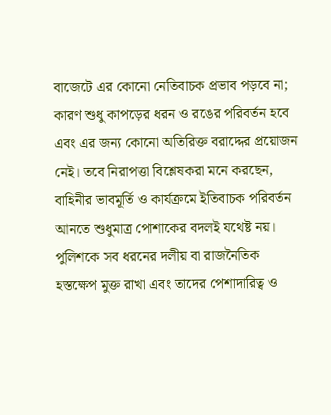বাজেটে এর কোনো নেতিবাচক প্রভাব পড়বে না; কারণ শুধু কাপড়ের ধরন ও রঙের পরিবর্তন হবে এবং এর জন্য কোনো অতিরিক্ত বরাদ্দের প্রয়োজন নেই। তবে নিরাপত্তা বিশ্লেষকরা মনে করছেন, বাহিনীর ভাবমূর্তি ও কার্যক্রমে ইতিবাচক পরিবর্তন আনতে শুধুমাত্র পোশাকের বদলই যথেষ্ট নয়। পুলিশকে সব ধরনের দলীয় বা রাজনৈতিক হস্তক্ষেপ মুক্ত রাখা এবং তাদের পেশাদারিত্ব ও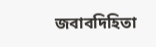জবাবদিহিতা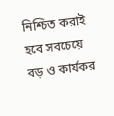নিশ্চিত করাই হবে সবচেয়ে বড় ও কার্যকর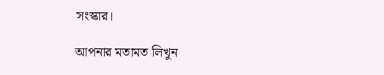সংস্কার।

আপনার মতামত লিখুন